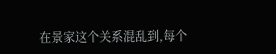在景家这个关系混乱到,每个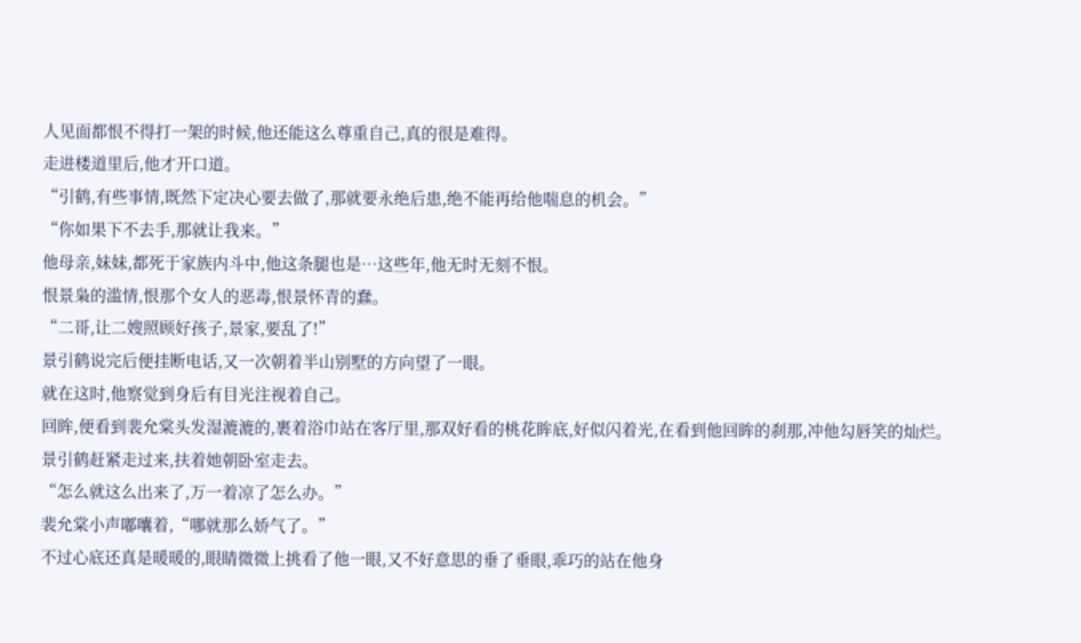人见面都恨不得打一架的时候,他还能这么尊重自己,真的很是难得。
走进楼道里后,他才开口道。
“引鹤,有些事情,既然下定决心要去做了,那就要永绝后患,绝不能再给他喘息的机会。”
“你如果下不去手,那就让我来。”
他母亲,妹妹,都死于家族内斗中,他这条腿也是…这些年,他无时无刻不恨。
恨景枭的滥情,恨那个女人的恶毒,恨景怀青的蠢。
“二哥,让二嫂照顾好孩子,景家,要乱了!”
景引鹤说完后便挂断电话,又一次朝着半山别墅的方向望了一眼。
就在这时,他察觉到身后有目光注视着自己。
回眸,便看到裴允棠头发湿漉漉的,裹着浴巾站在客厅里,那双好看的桃花眸底,好似闪着光,在看到他回眸的刹那,冲他勾唇笑的灿烂。
景引鹤赶紧走过来,扶着她朝卧室走去。
“怎么就这么出来了,万一着凉了怎么办。”
裴允棠小声嘟囔着,“哪就那么娇气了。”
不过心底还真是暖暖的,眼睛微微上挑看了他一眼,又不好意思的垂了垂眼,乖巧的站在他身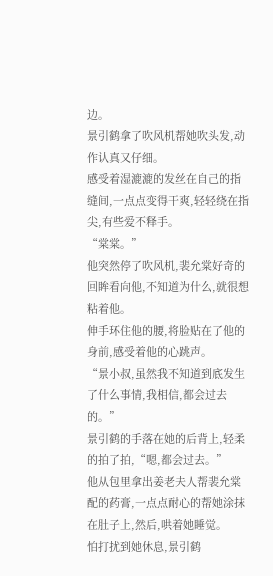边。
景引鹤拿了吹风机帮她吹头发,动作认真又仔细。
感受着湿漉漉的发丝在自己的指缝间,一点点变得干爽,轻轻绕在指尖,有些爱不释手。
“棠棠。”
他突然停了吹风机,裴允棠好奇的回眸看向他,不知道为什么,就很想粘着他。
伸手环住他的腰,将脸贴在了他的身前,感受着他的心跳声。
“景小叔,虽然我不知道到底发生了什么事情,我相信,都会过去的。”
景引鹤的手落在她的后背上,轻柔的拍了拍,“嗯,都会过去。”
他从包里拿出姜老夫人帮裴允棠配的药膏,一点点耐心的帮她涂抹在肚子上,然后,哄着她睡觉。
怕打扰到她休息,景引鹤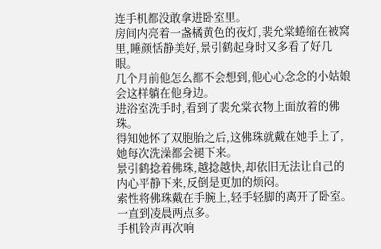连手机都没敢拿进卧室里。
房间内亮着一盏橘黄色的夜灯,裴允棠蜷缩在被窝里,睡颜恬静美好,景引鹤起身时又多看了好几眼。
几个月前他怎么都不会想到,他心心念念的小姑娘会这样躺在他身边。
进浴室洗手时,看到了裴允棠衣物上面放着的佛珠。
得知她怀了双胞胎之后,这佛珠就戴在她手上了,她每次洗澡都会褪下来。
景引鹤捻着佛珠,越捻越快,却依旧无法让自己的内心平静下来,反倒是更加的烦闷。
索性将佛珠戴在手腕上,轻手轻脚的离开了卧室。
一直到凌晨两点多。
手机铃声再次响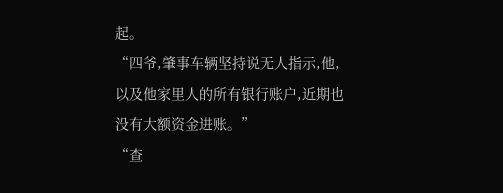起。
“四爷,肇事车辆坚持说无人指示,他,以及他家里人的所有银行账户,近期也没有大额资金进账。”
“查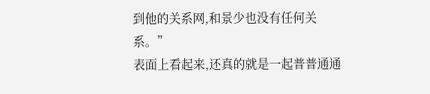到他的关系网,和景少也没有任何关系。”
表面上看起来,还真的就是一起普普通通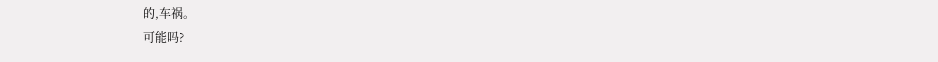的,车祸。
可能吗?